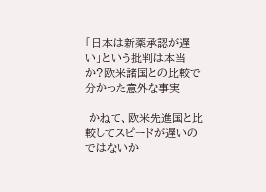「日本は新薬承認が遅い」という批判は本当か?欧米諸国との比較で分かった意外な事実

 かねて、欧米先進国と比較してスピードが遅いのではないか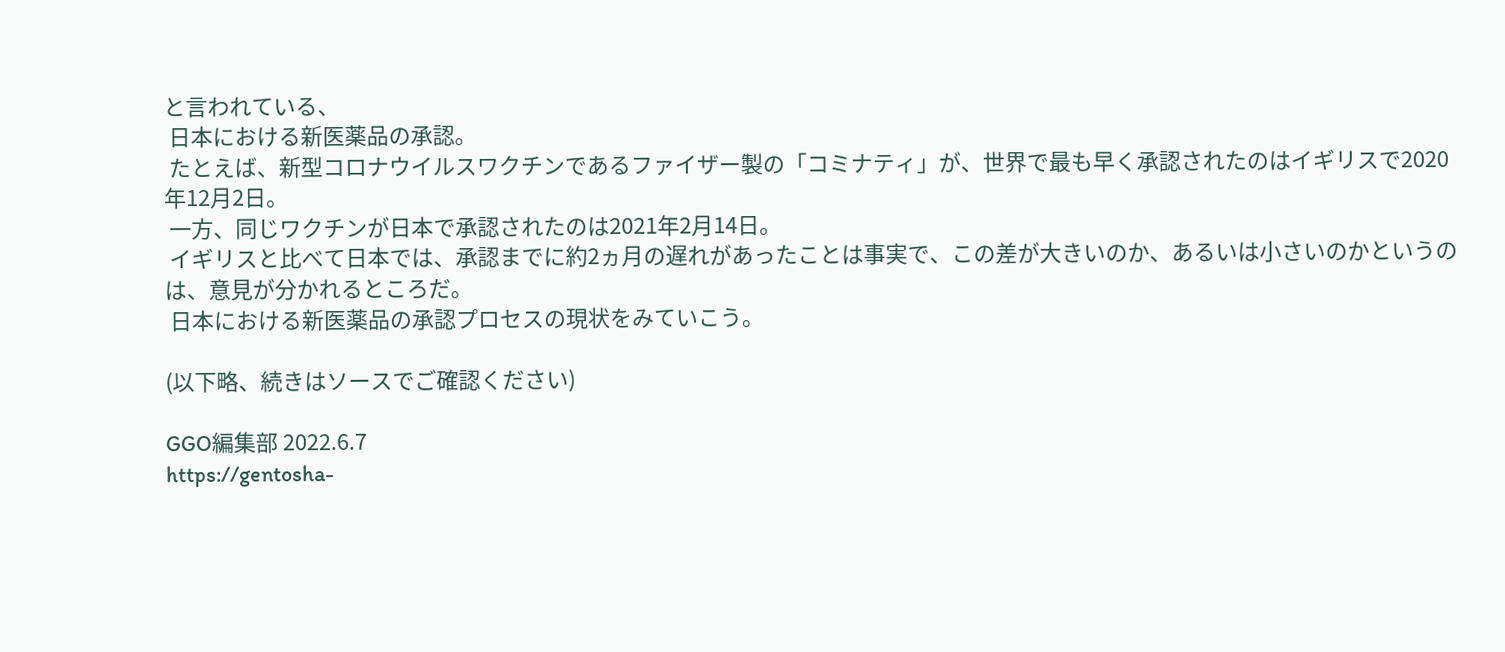と言われている、
 日本における新医薬品の承認。
 たとえば、新型コロナウイルスワクチンであるファイザー製の「コミナティ」が、世界で最も早く承認されたのはイギリスで2020年12月2日。
 一方、同じワクチンが日本で承認されたのは2021年2月14日。
 イギリスと比べて日本では、承認までに約2ヵ月の遅れがあったことは事実で、この差が大きいのか、あるいは小さいのかというのは、意見が分かれるところだ。
 日本における新医薬品の承認プロセスの現状をみていこう。

(以下略、続きはソースでご確認ください)

GGO編集部 2022.6.7
https://gentosha-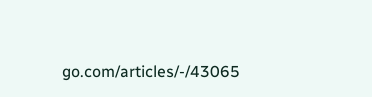go.com/articles/-/43065